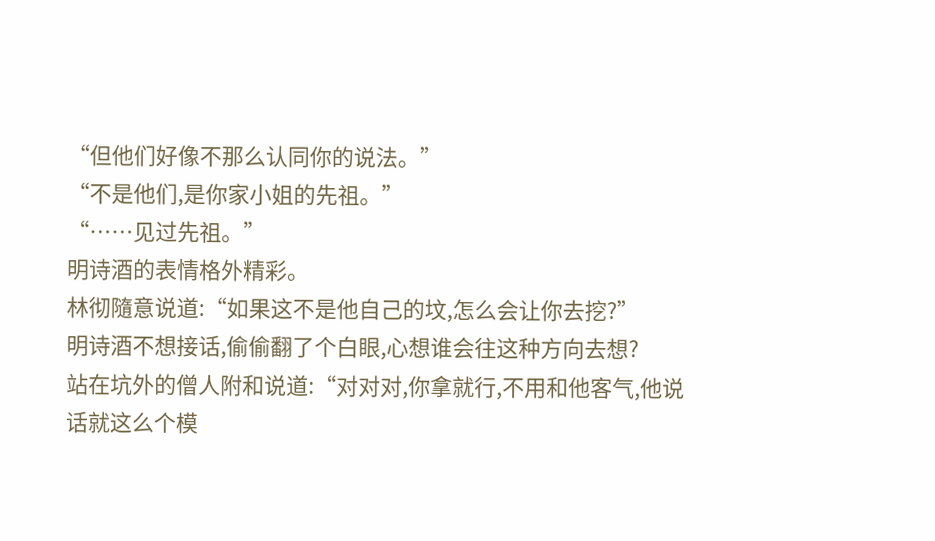“但他们好像不那么认同你的说法。”
“不是他们,是你家小姐的先祖。”
“……见过先祖。”
明诗酒的表情格外精彩。
林彻隨意说道:“如果这不是他自己的坟,怎么会让你去挖?”
明诗酒不想接话,偷偷翻了个白眼,心想谁会往这种方向去想?
站在坑外的僧人附和说道:“对对对,你拿就行,不用和他客气,他说话就这么个模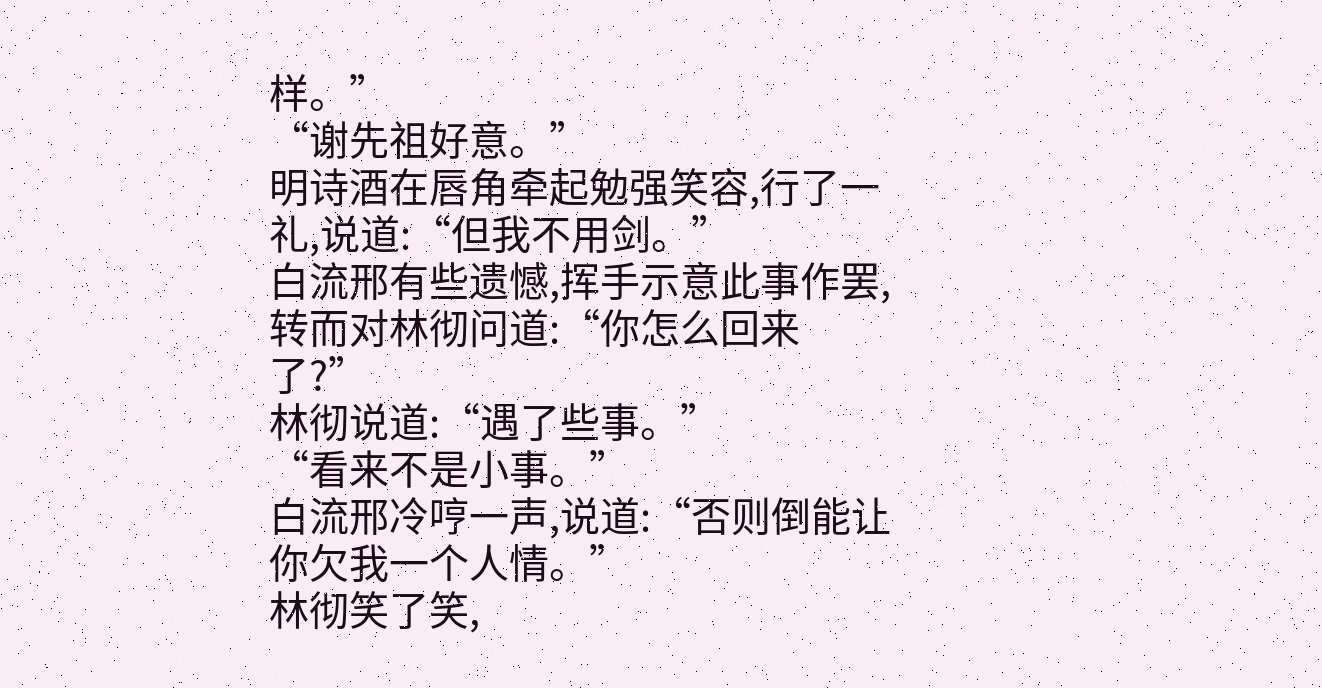样。”
“谢先祖好意。”
明诗酒在唇角牵起勉强笑容,行了一礼,说道:“但我不用剑。”
白流邢有些遗憾,挥手示意此事作罢,转而对林彻问道:“你怎么回来了?”
林彻说道:“遇了些事。”
“看来不是小事。”
白流邢冷哼一声,说道:“否则倒能让你欠我一个人情。”
林彻笑了笑,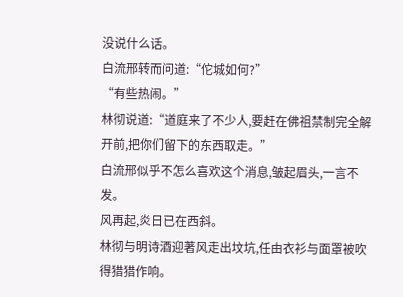没说什么话。
白流邢转而问道:“佗城如何?”
“有些热闹。”
林彻说道:“道庭来了不少人,要赶在佛祖禁制完全解开前,把你们留下的东西取走。”
白流邢似乎不怎么喜欢这个消息,皱起眉头,一言不发。
风再起,炎日已在西斜。
林彻与明诗酒迎著风走出坟坑,任由衣衫与面罩被吹得猎猎作响。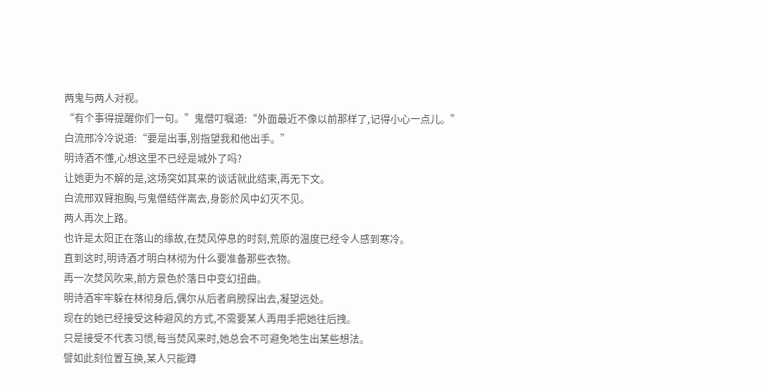两鬼与两人对视。
“有个事得提醒你们一句。”鬼僧叮嘱道:“外面最近不像以前那样了,记得小心一点儿。”
白流邢冷冷说道:“要是出事,別指望我和他出手。”
明诗酒不懂,心想这里不已经是城外了吗?
让她更为不解的是,这场突如其来的谈话就此结束,再无下文。
白流邢双臂抱胸,与鬼僧结伴离去,身影於风中幻灭不见。
两人再次上路。
也许是太阳正在落山的缘故,在焚风停息的时刻,荒原的温度已经令人感到寒冷。
直到这时,明诗酒才明白林彻为什么要准备那些衣物。
再一次焚风吹来,前方景色於落日中变幻扭曲。
明诗酒牢牢躲在林彻身后,偶尔从后者肩膀探出去,凝望远处。
现在的她已经接受这种避风的方式,不需要某人再用手把她往后拽。
只是接受不代表习惯,每当焚风来时,她总会不可避免地生出某些想法。
譬如此刻位置互换,某人只能蹲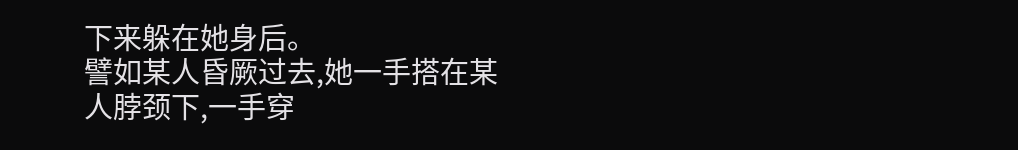下来躲在她身后。
譬如某人昏厥过去,她一手搭在某人脖颈下,一手穿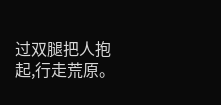过双腿把人抱起,行走荒原。